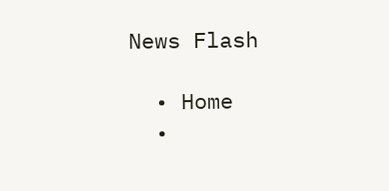News Flash

  • Home
  •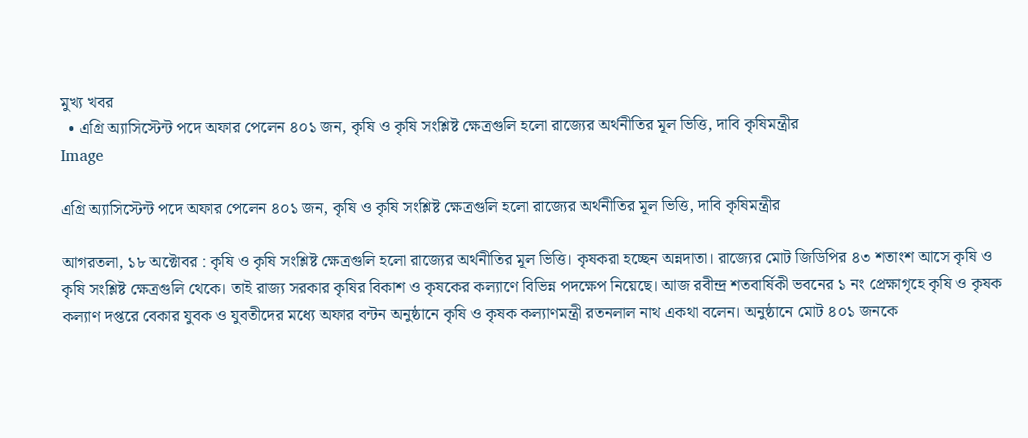মুখ্য খবর
  • এগ্রি অ্যাসিস্টেন্ট পদে অফার পেলেন ৪০১ জন, কৃষি ও কৃষি সংশ্লিষ্ট ক্ষেত্রগুলি হলো রাজ্যের অর্থনীতির মূল ভিত্তি, দাবি কৃষিমন্ত্রীর
Image

এগ্রি অ্যাসিস্টেন্ট পদে অফার পেলেন ৪০১ জন, কৃষি ও কৃষি সংশ্লিষ্ট ক্ষেত্রগুলি হলো রাজ্যের অর্থনীতির মূল ভিত্তি, দাবি কৃষিমন্ত্রীর

আগরতলা, ১৮ অক্টোবর : কৃষি ও কৃষি সংশ্লিষ্ট ক্ষেত্রগুলি হলো রাজ্যের অর্থনীতির মূল ভিত্তি। কৃষকরা হচ্ছেন অন্নদাতা। রাজ্যের মোট জিডিপির ৪৩ শতাংশ আসে কৃষি ও কৃষি সংশ্লিষ্ট ক্ষেত্রগুলি থেকে। তাই রাজ্য সরকার কৃষির বিকাশ ও কৃষকের কল্যাণে বিভিন্ন পদক্ষেপ নিয়েছে। আজ রবীন্দ্র শতবার্ষিকী ভবনের ১ নং প্রেক্ষাগৃহে কৃষি ও কৃষক কল্যাণ দপ্তরে বেকার যুবক ও যুবতীদের মধ্যে অফার বন্টন অনুষ্ঠানে কৃষি ও কৃষক কল্যাণমন্ত্রী রতনলাল নাথ একথা বলেন। অনুষ্ঠানে মোট ৪০১ জনকে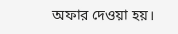অফার দেওয়া হয়।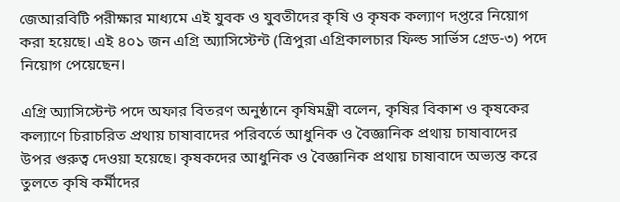জেআরবিটি পরীক্ষার মাধ্যমে এই যুবক ও যুবতীদের কৃষি ও কৃষক কল্যাণ দপ্তরে নিয়োগ করা হয়েছে। এই ৪০১ জন এগ্রি অ্যাসিস্টেন্ট (ত্রিপুরা এগ্রিকালচার ফিল্ড সার্ভিস গ্রেড-৩) পদে নিয়োগ পেয়েছেন।

এগ্রি অ্যাসিস্টেন্ট পদে অফার বিতরণ অনুষ্ঠানে কৃষিমন্ত্রী বলেন, কৃষির বিকাশ ও কৃষকের কল্যাণে চিরাচরিত প্রথায় চাষাবাদের পরিবর্তে আধুনিক ও বৈজ্ঞানিক প্রথায় চাষাবাদের উপর গুরুত্ব দেওয়া হয়েছে। কৃষকদের আধুনিক ও বৈজ্ঞানিক প্রথায় চাষাবাদে অভ্যস্ত করে তুলতে কৃষি কর্মীদের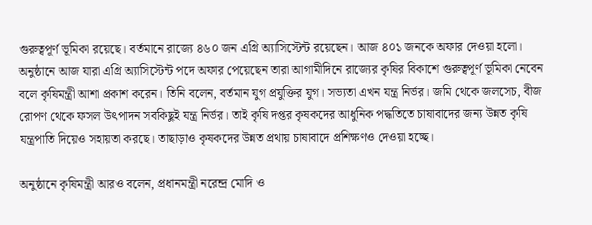গুরুত্বপূর্ণ ভূমিকা রয়েছে। বর্তমানে রাজ্যে ৪৬০ জন এগ্রি অ্যাসিস্টেন্ট রয়েছেন। আজ ৪০১ জনকে অফার দেওয়া হলো। অনুষ্ঠানে আজ যারা এগ্রি অ্যাসিস্টেন্ট পদে অফার পেয়েছেন তারা আগামীদিনে রাজ্যের কৃষির বিকাশে গুরুত্বপূর্ণ ভূমিকা নেবেন বলে কৃষিমন্ত্রী আশা প্রকাশ করেন। তিনি বলেন, বর্তমান যুগ প্রযুক্তির যুগ। সভ্যতা এখন যন্ত্র নির্ভর। জমি থেকে জলসেচ, বীজ রোপণ থেকে ফসল উৎপাদন সবকিছুই যন্ত্র নির্ভর। তাই কৃষি দপ্তর কৃষকদের আধুনিক পদ্ধতিতে চাষাবাদের জন্য উন্নত কৃষি যন্ত্রপাতি দিয়েও সহায়তা করছে। তাছাড়াও কৃষকদের উন্নত প্রথায় চাষাবাদে প্রশিক্ষণও দেওয়া হচ্ছে।

অনুষ্ঠানে কৃষিমন্ত্রী আরও বলেন, প্রধানমন্ত্রী নরেন্দ্র মোদি ও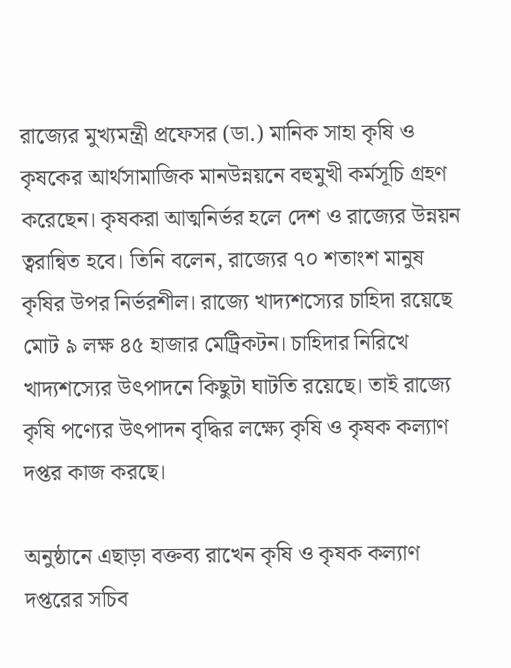রাজ্যের মুখ্যমন্ত্রী প্রফেসর (ডা.) মানিক সাহা কৃষি ও কৃষকের আর্থসামাজিক মানউন্নয়নে বহুমুখী কর্মসূচি গ্রহণ করেছেন। কৃষকরা আত্মনির্ভর হলে দেশ ও রাজ্যের উন্নয়ন ত্বরান্বিত হবে। তিনি বলেন, রাজ্যের ৭০ শতাংশ মানুষ কৃষির উপর নির্ভরশীল। রাজ্যে খাদ্যশস্যের চাহিদা রয়েছে মোট ৯ লক্ষ ৪৫ হাজার মেট্রিকটন। চাহিদার নিরিখে খাদ্যশস্যের উৎপাদনে কিছুটা ঘাটতি রয়েছে। তাই রাজ্যে কৃষি পণ্যের উৎপাদন বৃদ্ধির লক্ষ্যে কৃষি ও কৃষক কল্যাণ দপ্তর কাজ করছে।

অনুষ্ঠানে এছাড়া বক্তব্য রাখেন কৃষি ও কৃষক কল্যাণ দপ্তরের সচিব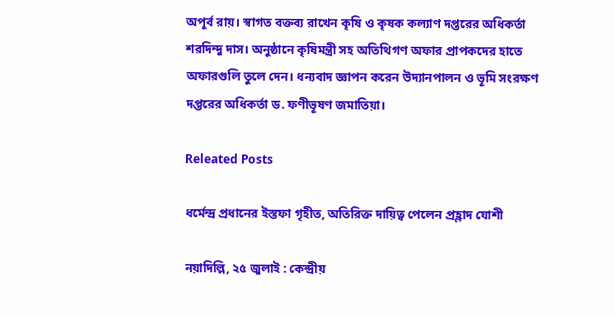অপূর্ব রায়। স্বাগত বক্তব্য রাখেন কৃষি ও কৃষক কল্যাণ দপ্তরের অধিকর্তা শরদিন্দু দাস। অনুষ্ঠানে কৃষিমন্ত্রী সহ অতিথিগণ অফার প্রাপকদের হাতে অফারগুলি তুলে দেন। ধন্যবাদ জ্ঞাপন করেন উদ্যানপালন ও ভূমি সংরক্ষণ দপ্তরের অধিকর্তা ড. ফণীভূষণ জমাতিয়া।

Releated Posts

ধর্মেন্দ্র প্রধানের ইস্তফা গৃহীত, অতিরিক্ত দায়িত্ব পেলেন প্রহ্লাদ যোশী

নয়াদিল্লি, ২৫ জুলাই : কেন্দ্রীয়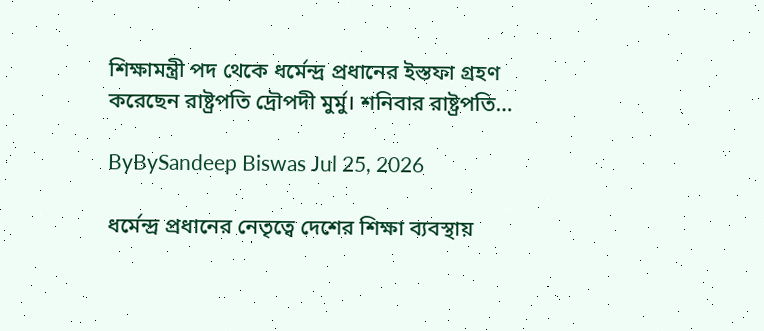শিক্ষামন্ত্রী পদ থেকে ধর্মেন্দ্র প্রধানের ইস্তফা গ্রহণ করেছেন রাষ্ট্রপতি দ্রৌপদী মুর্মু। শনিবার রাষ্ট্রপতি…

ByBySandeep Biswas Jul 25, 2026

ধর্মেন্দ্র প্রধানের নেতৃত্বে দেশের শিক্ষা ব্যবস্থায়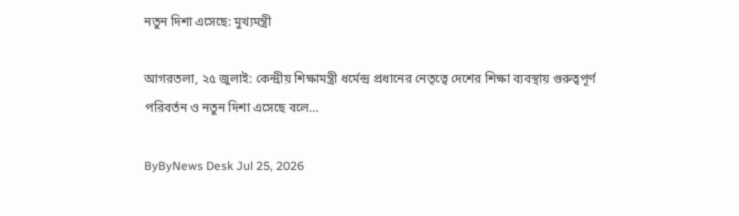নতুন দিশা এসেছে: মুখ্যমন্ত্রী

আগরতলা, ২৫ জুলাই: কেন্দ্রীয় শিক্ষামন্ত্রী ধর্মেন্দ্র প্রধানের নেতৃত্বে দেশের শিক্ষা ব্যবস্থায় গুরুত্বপূর্ণ পরিবর্তন ও নতুন দিশা এসেছে বলে…

ByByNews Desk Jul 25, 2026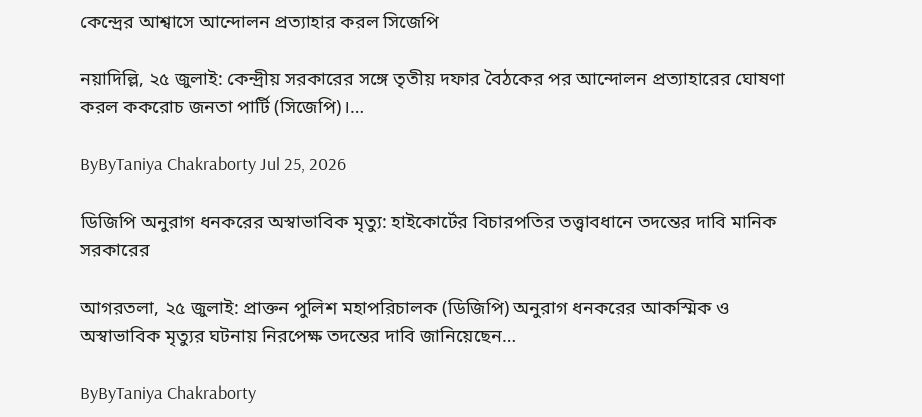কেন্দ্রের আশ্বাসে আন্দোলন প্রত্যাহার করল সিজেপি

নয়াদিল্লি, ২৫ জুলাই: কেন্দ্রীয় সরকারের সঙ্গে তৃতীয় দফার বৈঠকের পর আন্দোলন প্রত্যাহারের ঘোষণা করল ককরোচ জনতা পার্টি (সিজেপি)।…

ByByTaniya Chakraborty Jul 25, 2026

ডিজিপি অনুরাগ ধনকরের অস্বাভাবিক মৃত্যু: হাইকোর্টের বিচারপতির তত্ত্বাবধানে তদন্তের দাবি মানিক সরকারের

আগরতলা, ২৫ জুলাই: প্রাক্তন পুলিশ মহাপরিচালক (ডিজিপি) অনুরাগ ধনকরের আকস্মিক ও অস্বাভাবিক মৃত্যুর ঘটনায় নিরপেক্ষ তদন্তের দাবি জানিয়েছেন…

ByByTaniya Chakraborty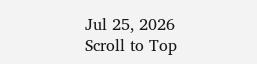Jul 25, 2026
Scroll to Top